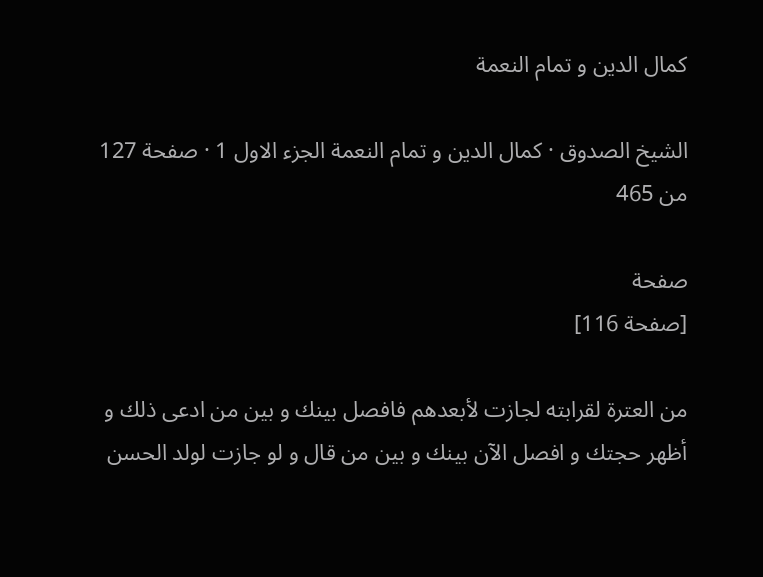كمال الدين و تمام النعمة

الشيخ الصدوق · كمال الدين و تمام النعمة الجزء الاول 1 · صفحة 127 من 465

صفحة
[صفحة 116]

من العترة لقرابته لجازت لأبعدهم فافصل بينك و بين من ادعى ذلك و أظهر حجتك و افصل الآن بينك و بين من قال و لو جازت لولد الحسن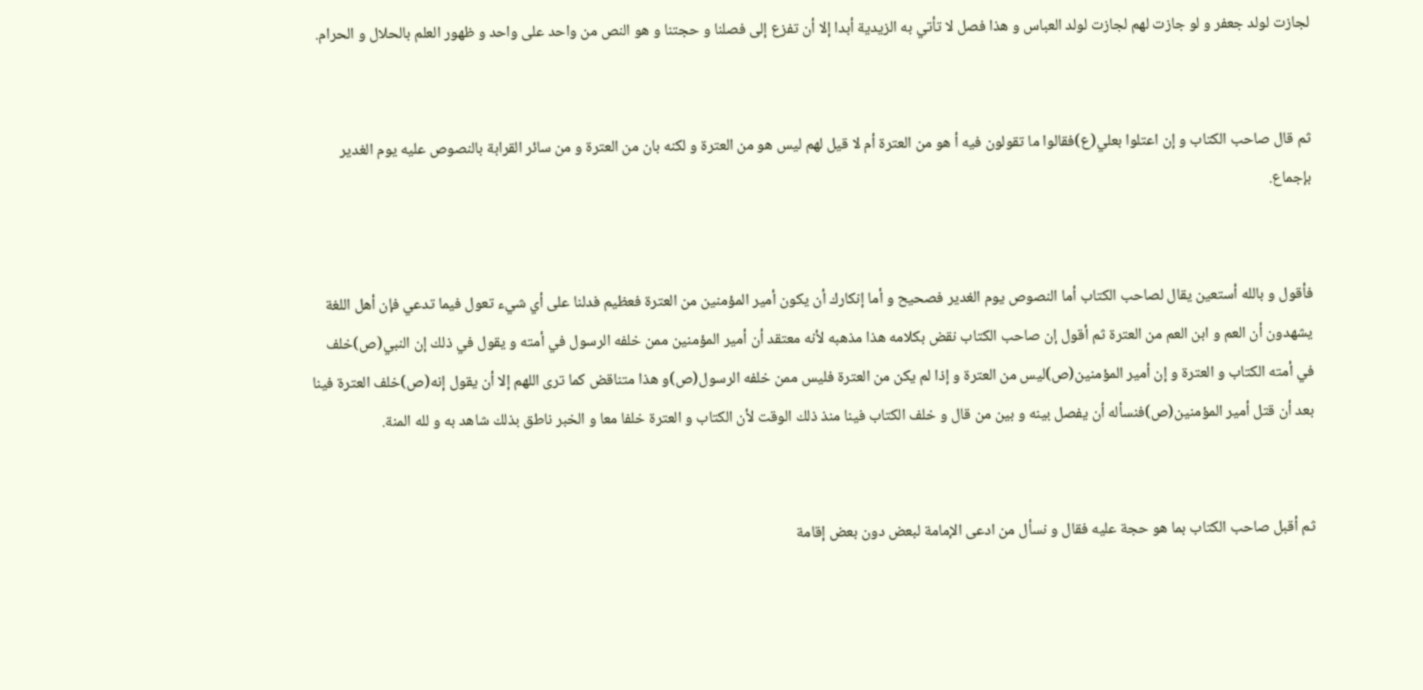لجازت لولد جعفر و لو جازت لهم لجازت لولد العباس و هذا فصل لا تأتي به الزيدية أبدا إلا أن تفزع إلى فصلنا و حجتنا و هو النص من واحد على واحد و ظهور العلم بالحلال و الحرام.


ثم قال صاحب الكتاب و إن اعتلوا بعلي(ع)فقالوا ما تقولون فيه أ هو من العترة أم لا قيل لهم ليس هو من العترة و لكنه بان من العترة و من سائر القرابة بالنصوص عليه يوم الغدير بإجماع.


فأقول و بالله أستعين يقال لصاحب الكتاب أما النصوص يوم الغدير فصحيح و أما إنكارك أن يكون أمير المؤمنين من العترة فعظيم فدلنا على أي شيء تعول فيما تدعي فإن أهل اللغة يشهدون أن العم و ابن العم من العترة ثم أقول إن صاحب الكتاب نقض بكلامه هذا مذهبه لأنه معتقد أن أمير المؤمنين ممن خلفه الرسول في أمته و يقول في ذلك إن النبي(ص)خلف في أمته الكتاب و العترة و إن أمير المؤمنين(ص)ليس من العترة و إذا لم يكن من العترة فليس ممن خلفه الرسول(ص)و هذا متناقض كما ترى اللهم إلا أن يقول إنه(ص)خلف العترة فينا بعد أن قتل أمير المؤمنين(ص)فنسأله أن يفصل بينه و بين من قال و خلف الكتاب فينا منذ ذلك الوقت لأن الكتاب و العترة خلفا معا و الخبر ناطق بذلك شاهد به و لله المنة.


ثم أقبل صاحب الكتاب بما هو حجة عليه فقال و نسأل من ادعى الإمامة لبعض دون بعض إقامة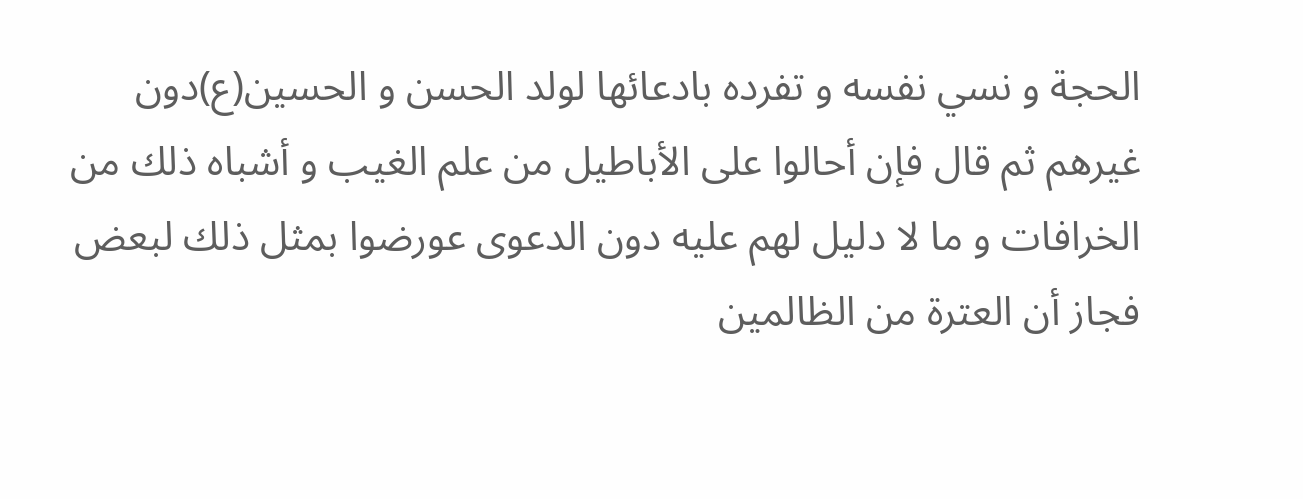الحجة و نسي نفسه و تفرده بادعائها لولد الحسن و الحسين(ع)دون غيرهم ثم قال فإن أحالوا على الأباطيل من علم الغيب و أشباه ذلك من الخرافات و ما لا دليل لهم عليه دون الدعوى عورضوا بمثل ذلك لبعض فجاز أن العترة من الظالمين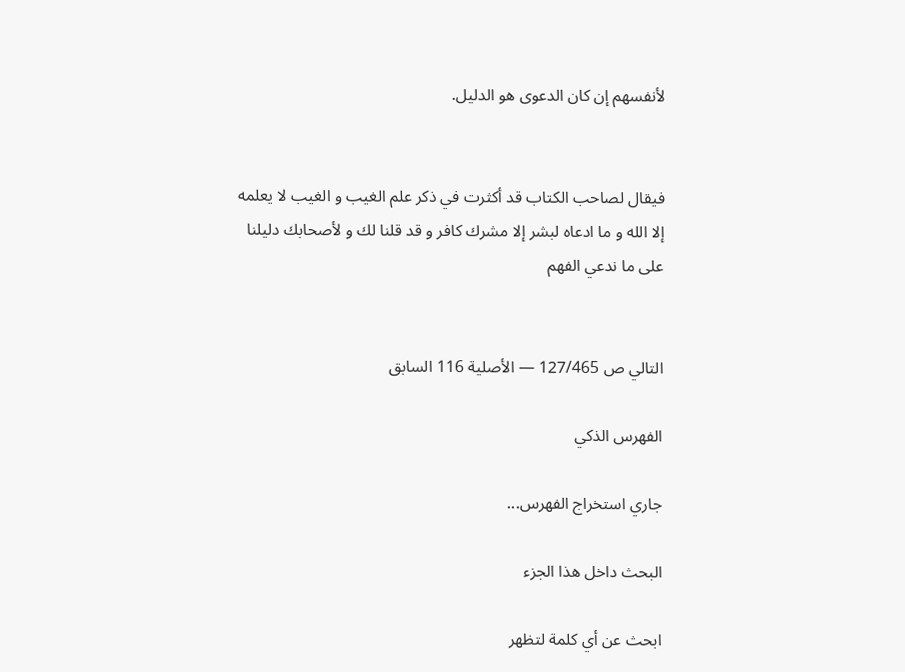لأنفسهم إن كان الدعوى هو الدليل.


فيقال لصاحب الكتاب قد أكثرت في ذكر علم الغيب و الغيب لا يعلمه إلا الله و ما ادعاه لبشر إلا مشرك كافر و قد قلنا لك و لأصحابك دليلنا على ما ندعي الفهم


التالي ص 127/465 — الأصلية 116 السابق

الفهرس الذكي

جاري استخراج الفهرس...

البحث داخل هذا الجزء

ابحث عن أي كلمة لتظهر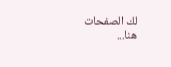لك الصفحات هنا...